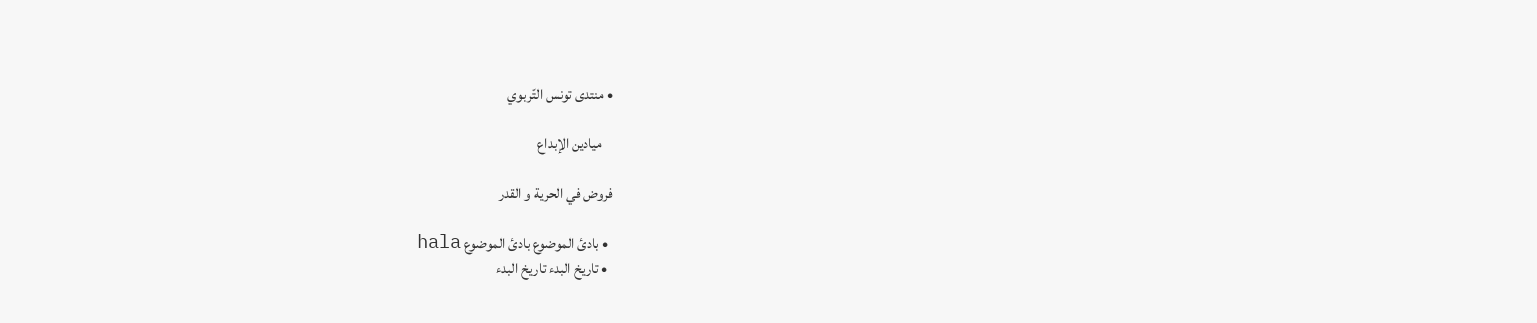• منتدى تونس التّربوي

    ميادين الإبداع

فروض في الحرية و القدر

  • بادئ الموضوع بادئ الموضوع hala
  • تاريخ البدء تاريخ البدء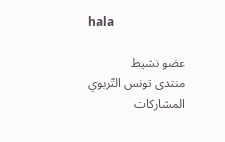hala

عضو نشيط
منتدى تونس التّربوي
المشاركات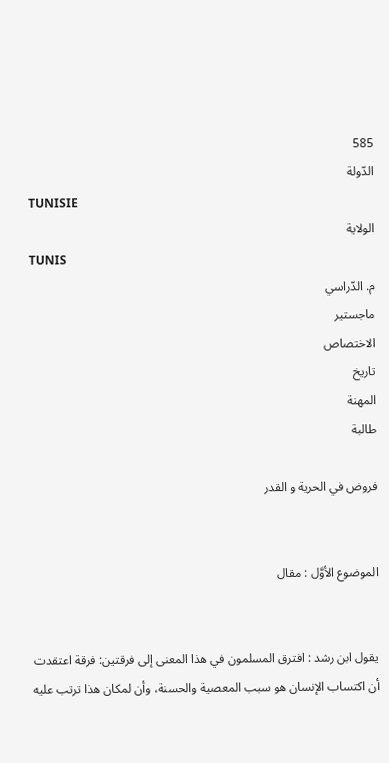585
الدّولة
TUNISIE
الولاية
TUNIS
م. الدّراسي
ماجستير
الاختصاص
تاريخ
المهنة
طالبة

فروض في الحرية و القدر


الموضوع الأوَّل : مقال


يقول ابن رشد : افترق المسلمون في هذا المعنى إلى فرقتين: فرقة اعتقدت أن اكتساب الإنسان هو سبب المعصية والحسنة، وأن لمكان هذا ترتب عليه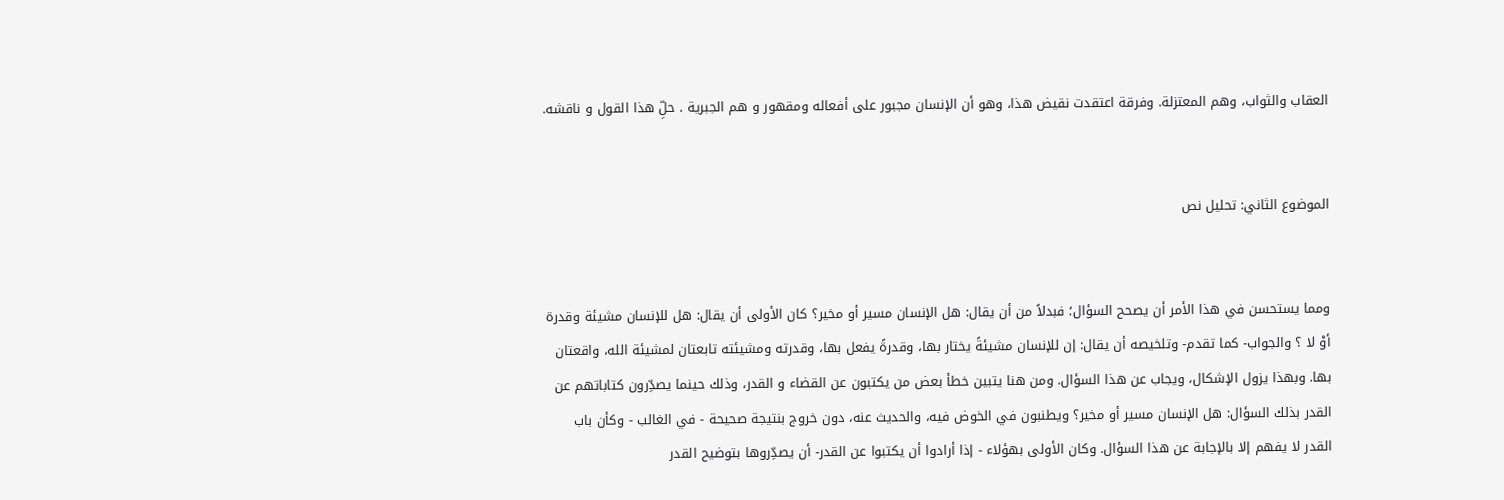العقاب والثواب، وهم المعتزلة. وفرقة اعتقدت نقيض هذا، وهو أن الإنسان مجبور على أفعاله ومقهور و هم الجبرية . حلِّ هذا القول و ناقشه.


الموضوع الثاني: تحليل نص


ومما يستحسن في هذا الأمر أن يصحح السؤال؛ فبدلاً من أن يقال: هل الإنسان مسير أو مخير؟ كان الأولى أن يقال: هل للإنسان مشيئة وقدرة أوْ لا ؟ والجواب- كما تقدم- وتلخيصه أن يقال: إن للإنسان مشيئةً يختار بها، وقدرةً يفعل بها، وقدرته ومشيئته تابعتان لمشيئة الله، واقعتان بها. وبهذا يزول الإشكال، ويجاب عن هذا السؤال. ومن هنا يتبين خطأ بعض من يكتبون عن القضاء و القدر، وذلك حينما يصدِّرون كتاباتهم عن القدر بذلك السؤال: هل الإنسان مسير أو مخير؟ ويطنبون في الخوض فيه، والحديث عنه، دون خروج بنتيجة صحيحة - في الغالب - وكأن باب القدر لا يفهم إلا بالإجابة عن هذا السؤال. وكان الأولى بهؤلاء - إذا أرادوا أن يكتبوا عن القدر- أن يصدِّروها بتوضيح القدر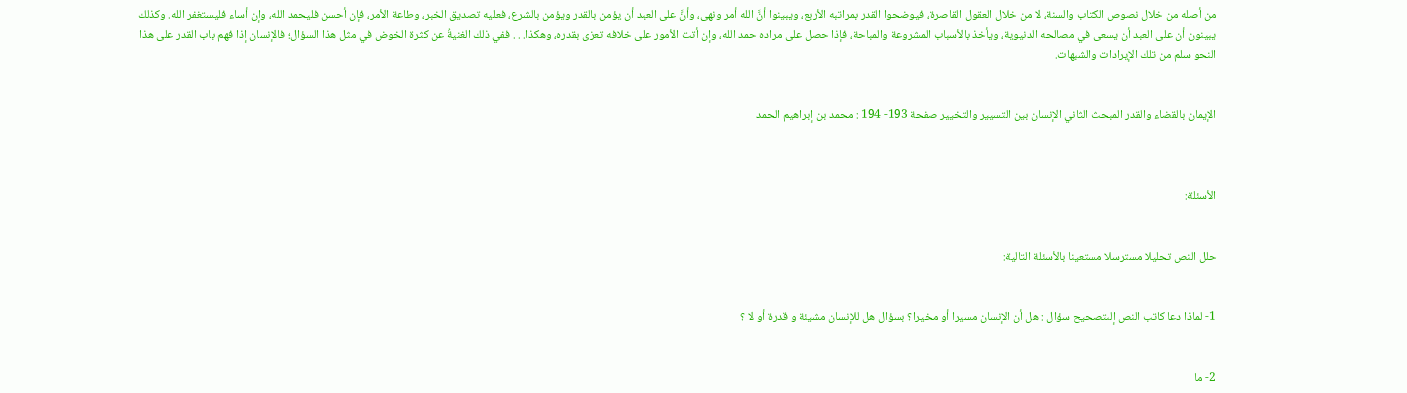من أصله من خلال نصوص الكتاب والسنة، لا من خلال العقول القاصرة، فيوضحوا القدر بمراتبه الأربع، ويبينوا أنَّ الله أمر ونهى، وأنَّ على العبد أن يؤمن بالقدر ويؤمن بالشرع، فعليه تصديق الخبر، وطاعة الأمر، فإن أحسن فليحمد الله، وإن أساء فليستغفر الله. وكذلك يبينون أن على العبد أن يسعى في مصالحه الدنيوية، ويأخذ بالأسباب المشروعة والمباحة، فإذا حصل على مراده حمد الله، وإن أتت الأمور على خلافه تعزى بقدره، وهكذا. . . ففي ذلك الغنيةُ عن كثرة الخوض في مثل هذا السؤال؛ فالإنسان إذا فهم باب القدر على هذا النحو سلم من تلك الإيرادات والشبهات.


الإيمان بالقضاء والقدر المبحث الثاني الإنسان بين التسيير والتخيير صفحة 193- 194 : محمد بن إبراهيم الحمد



الأسئلة:


حلل النص تحليلا مسترسلا مستعينا بالأسئلة التالية:


1- لماذا دعا كاتب النص إلىتصحيح سؤال : هل أن الإنسان مسيرا أو مخيرا؟ بسؤال هل للإنسان مشيئة و قدرة أو لا ؟


2- ما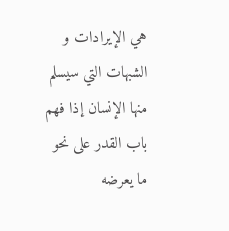هي الإيرادات و الشبهات التي سيسلم منها الإنسان إذا فهم باب القدر على نحو ما يعرضه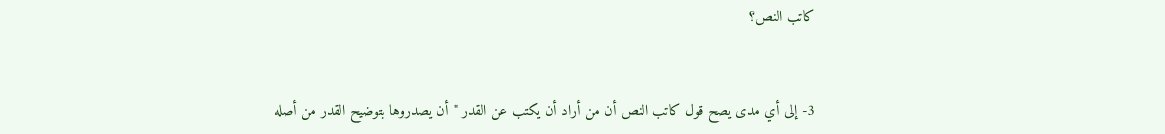كاتب النص؟


3- إلى أي مدى يصح قول كاتب النص أن من أراد أن يكتب عن القدر "أن يصدروها بتوضيح القدر من أصله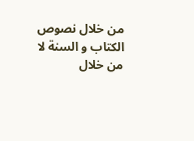من خلال نصوص الكتاب و السنة لا من خلال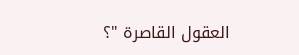العقول القاصرة "؟